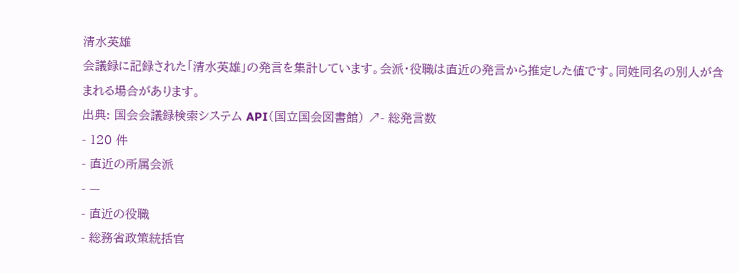清水英雄
会議録に記録された「清水英雄」の発言を集計しています。会派・役職は直近の発言から推定した値です。同姓同名の別人が含まれる場合があります。
出典: 国会会議録検索システム API(国立国会図書館) ↗- 総発言数
- 120 件
- 直近の所属会派
- —
- 直近の役職
- 総務省政策統括官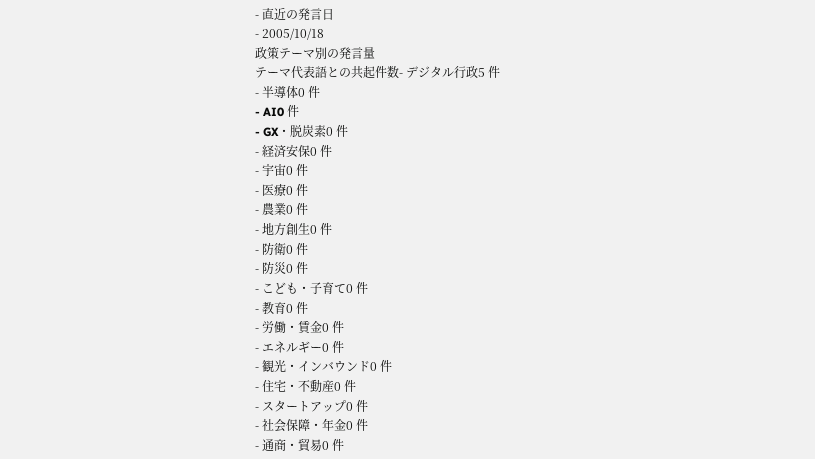- 直近の発言日
- 2005/10/18
政策テーマ別の発言量
テーマ代表語との共起件数- デジタル行政5 件
- 半導体0 件
- AI0 件
- GX・脱炭素0 件
- 経済安保0 件
- 宇宙0 件
- 医療0 件
- 農業0 件
- 地方創生0 件
- 防衛0 件
- 防災0 件
- こども・子育て0 件
- 教育0 件
- 労働・賃金0 件
- エネルギー0 件
- 観光・インバウンド0 件
- 住宅・不動産0 件
- スタートアップ0 件
- 社会保障・年金0 件
- 通商・貿易0 件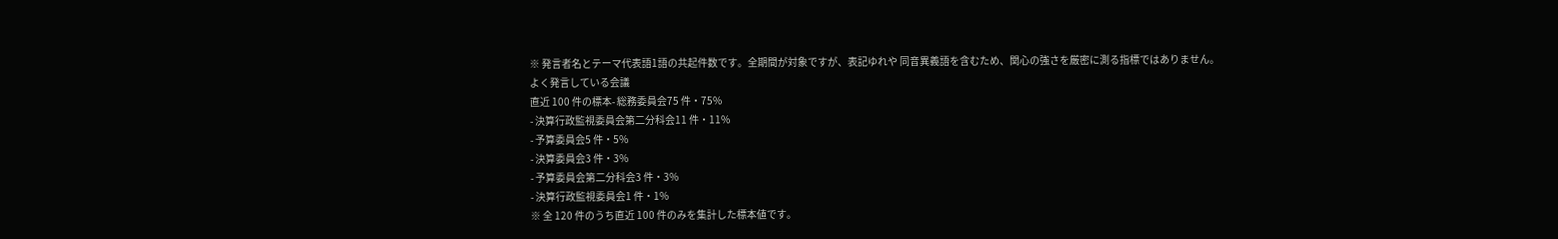※ 発言者名とテーマ代表語1語の共起件数です。全期間が対象ですが、表記ゆれや 同音異義語を含むため、関心の強さを厳密に測る指標ではありません。
よく発言している会議
直近 100 件の標本- 総務委員会75 件・75%
- 決算行政監視委員会第二分科会11 件・11%
- 予算委員会5 件・5%
- 決算委員会3 件・3%
- 予算委員会第二分科会3 件・3%
- 決算行政監視委員会1 件・1%
※ 全 120 件のうち直近 100 件のみを集計した標本値です。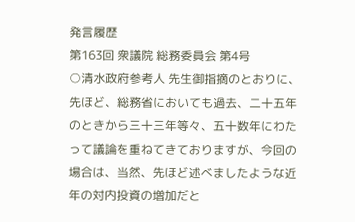発言履歴
第163回 衆議院 総務委員会 第4号
○清水政府参考人 先生御指摘のとおりに、先ほど、総務省においても過去、二十五年のときから三十三年等々、五十数年にわたって議論を重ねてきておりますが、今回の場合は、当然、先ほど述べましたような近年の対内投資の増加だと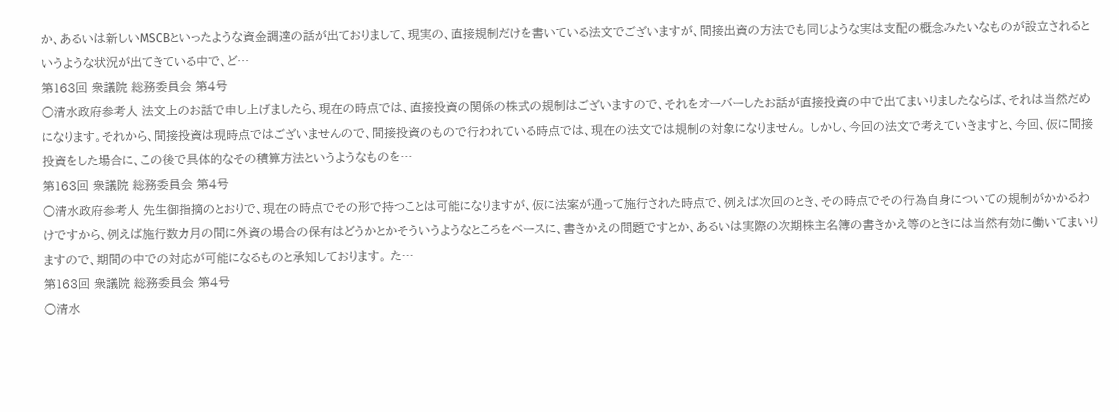か、あるいは新しいMSCBといったような資金調達の話が出ておりまして、現実の、直接規制だけを書いている法文でございますが、間接出資の方法でも同じような実は支配の概念みたいなものが設立されるというような状況が出てきている中で、ど…
第163回 衆議院 総務委員会 第4号
○清水政府参考人 法文上のお話で申し上げましたら、現在の時点では、直接投資の関係の株式の規制はございますので、それをオーバーしたお話が直接投資の中で出てまいりましたならば、それは当然だめになります。それから、間接投資は現時点ではございませんので、間接投資のもので行われている時点では、現在の法文では規制の対象になりません。 しかし、今回の法文で考えていきますと、今回、仮に間接投資をした場合に、この後で具体的なその積算方法というようなものを…
第163回 衆議院 総務委員会 第4号
○清水政府参考人 先生御指摘のとおりで、現在の時点でその形で持つことは可能になりますが、仮に法案が通って施行された時点で、例えば次回のとき、その時点でその行為自身についての規制がかかるわけですから、例えば施行数カ月の間に外資の場合の保有はどうかとかそういうようなところをベースに、書きかえの問題ですとか、あるいは実際の次期株主名簿の書きかえ等のときには当然有効に働いてまいりますので、期間の中での対応が可能になるものと承知しております。 た…
第163回 衆議院 総務委員会 第4号
○清水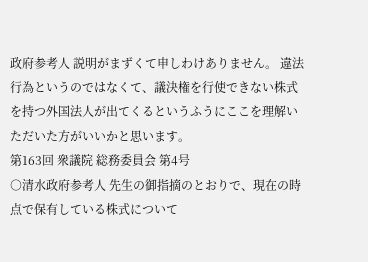政府参考人 説明がまずくて申しわけありません。 違法行為というのではなくて、議決権を行使できない株式を持つ外国法人が出てくるというふうにここを理解いただいた方がいいかと思います。
第163回 衆議院 総務委員会 第4号
○清水政府参考人 先生の御指摘のとおりで、現在の時点で保有している株式について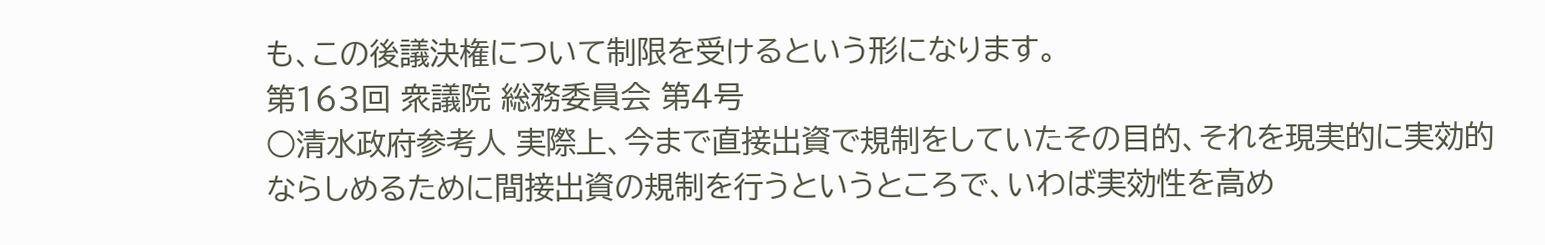も、この後議決権について制限を受けるという形になります。
第163回 衆議院 総務委員会 第4号
○清水政府参考人 実際上、今まで直接出資で規制をしていたその目的、それを現実的に実効的ならしめるために間接出資の規制を行うというところで、いわば実効性を高め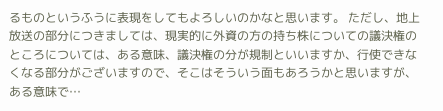るものというふうに表現をしてもよろしいのかなと思います。 ただし、地上放送の部分につきましては、現実的に外資の方の持ち株についての議決権のところについては、ある意味、議決権の分が規制といいますか、行使できなくなる部分がございますので、そこはそういう面もあろうかと思いますが、ある意味で…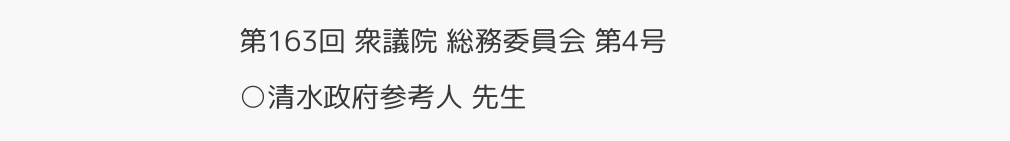第163回 衆議院 総務委員会 第4号
○清水政府参考人 先生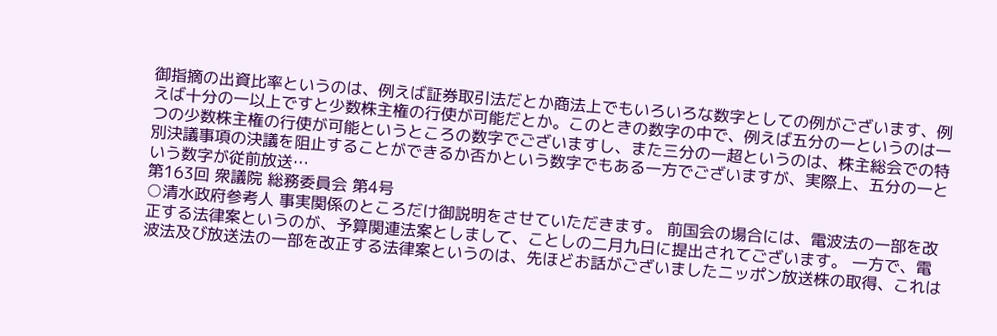御指摘の出資比率というのは、例えば証券取引法だとか商法上でもいろいろな数字としての例がございます、例えば十分の一以上ですと少数株主権の行使が可能だとか。このときの数字の中で、例えば五分の一というのは一つの少数株主権の行使が可能というところの数字でございますし、また三分の一超というのは、株主総会での特別決議事項の決議を阻止することができるか否かという数字でもある一方でございますが、実際上、五分の一という数字が従前放送…
第163回 衆議院 総務委員会 第4号
○清水政府参考人 事実関係のところだけ御説明をさせていただきます。 前国会の場合には、電波法の一部を改正する法律案というのが、予算関連法案としまして、ことしの二月九日に提出されてございます。 一方で、電波法及び放送法の一部を改正する法律案というのは、先ほどお話がございましたニッポン放送株の取得、これは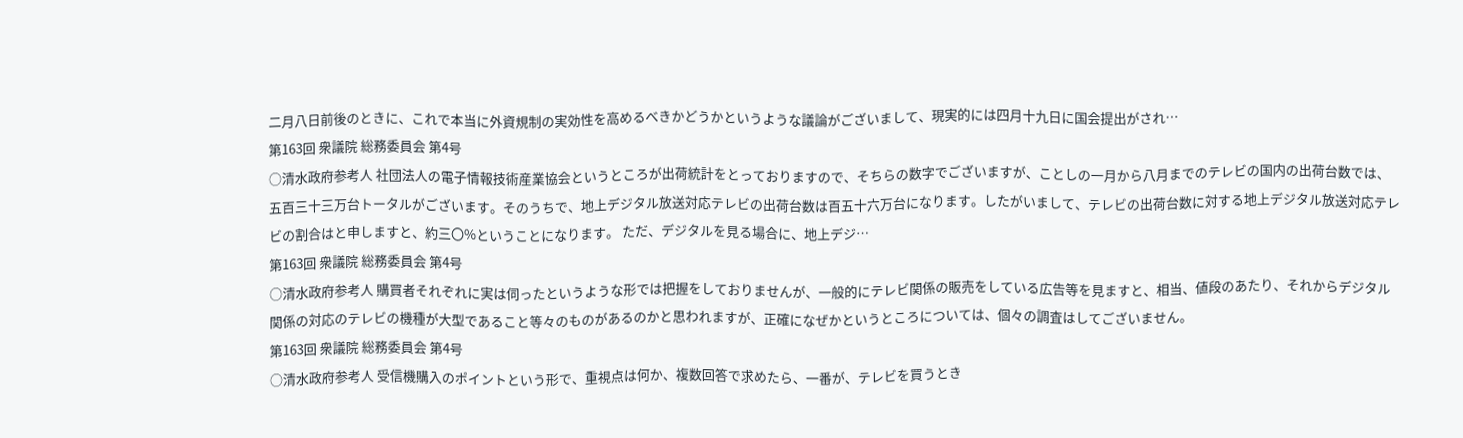二月八日前後のときに、これで本当に外資規制の実効性を高めるべきかどうかというような議論がございまして、現実的には四月十九日に国会提出がされ…
第163回 衆議院 総務委員会 第4号
○清水政府参考人 社団法人の電子情報技術産業協会というところが出荷統計をとっておりますので、そちらの数字でございますが、ことしの一月から八月までのテレビの国内の出荷台数では、五百三十三万台トータルがございます。そのうちで、地上デジタル放送対応テレビの出荷台数は百五十六万台になります。したがいまして、テレビの出荷台数に対する地上デジタル放送対応テレビの割合はと申しますと、約三〇%ということになります。 ただ、デジタルを見る場合に、地上デジ…
第163回 衆議院 総務委員会 第4号
○清水政府参考人 購買者それぞれに実は伺ったというような形では把握をしておりませんが、一般的にテレビ関係の販売をしている広告等を見ますと、相当、値段のあたり、それからデジタル関係の対応のテレビの機種が大型であること等々のものがあるのかと思われますが、正確になぜかというところについては、個々の調査はしてございません。
第163回 衆議院 総務委員会 第4号
○清水政府参考人 受信機購入のポイントという形で、重視点は何か、複数回答で求めたら、一番が、テレビを買うとき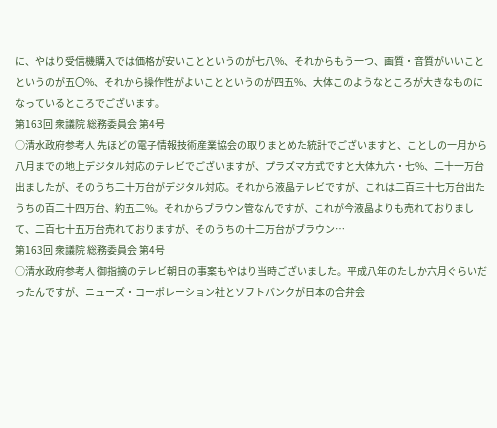に、やはり受信機購入では価格が安いことというのが七八%、それからもう一つ、画質・音質がいいことというのが五〇%、それから操作性がよいことというのが四五%、大体このようなところが大きなものになっているところでございます。
第163回 衆議院 総務委員会 第4号
○清水政府参考人 先ほどの電子情報技術産業協会の取りまとめた統計でございますと、ことしの一月から八月までの地上デジタル対応のテレビでございますが、プラズマ方式ですと大体九六・七%、二十一万台出ましたが、そのうち二十万台がデジタル対応。それから液晶テレビですが、これは二百三十七万台出たうちの百二十四万台、約五二%。それからブラウン管なんですが、これが今液晶よりも売れておりまして、二百七十五万台売れておりますが、そのうちの十二万台がブラウン…
第163回 衆議院 総務委員会 第4号
○清水政府参考人 御指摘のテレビ朝日の事案もやはり当時ございました。平成八年のたしか六月ぐらいだったんですが、ニューズ・コーポレーション社とソフトバンクが日本の合弁会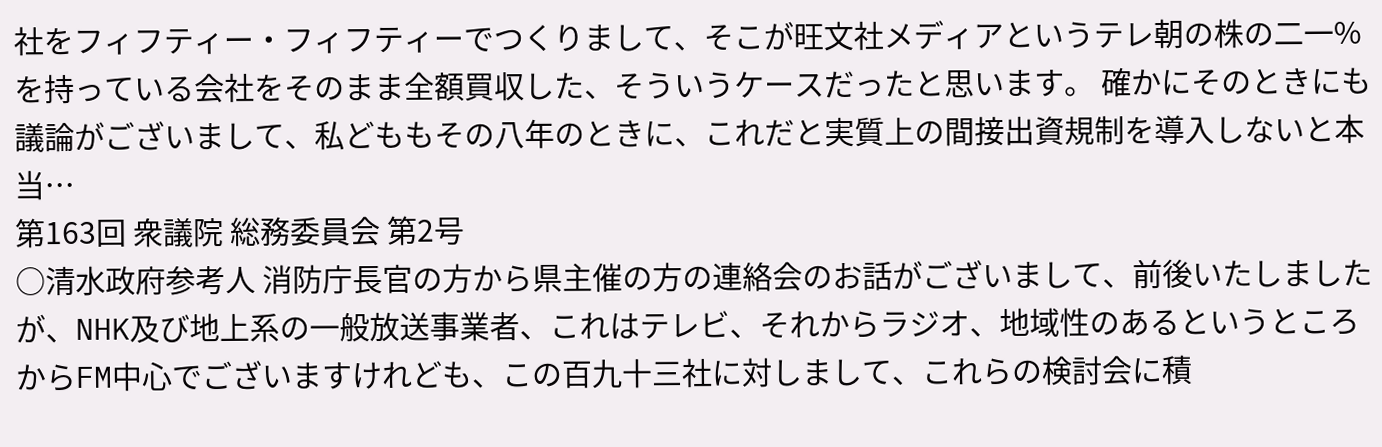社をフィフティー・フィフティーでつくりまして、そこが旺文社メディアというテレ朝の株の二一%を持っている会社をそのまま全額買収した、そういうケースだったと思います。 確かにそのときにも議論がございまして、私どももその八年のときに、これだと実質上の間接出資規制を導入しないと本当…
第163回 衆議院 総務委員会 第2号
○清水政府参考人 消防庁長官の方から県主催の方の連絡会のお話がございまして、前後いたしましたが、NHK及び地上系の一般放送事業者、これはテレビ、それからラジオ、地域性のあるというところからFM中心でございますけれども、この百九十三社に対しまして、これらの検討会に積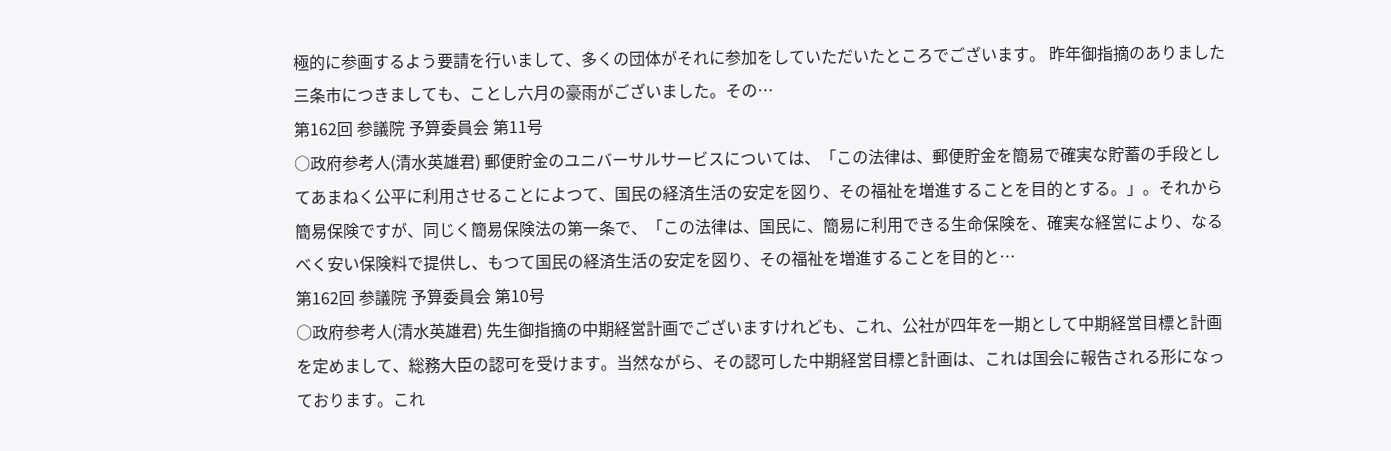極的に参画するよう要請を行いまして、多くの団体がそれに参加をしていただいたところでございます。 昨年御指摘のありました三条市につきましても、ことし六月の豪雨がございました。その…
第162回 参議院 予算委員会 第11号
○政府参考人(清水英雄君) 郵便貯金のユニバーサルサービスについては、「この法律は、郵便貯金を簡易で確実な貯蓄の手段としてあまねく公平に利用させることによつて、国民の経済生活の安定を図り、その福祉を増進することを目的とする。」。それから簡易保険ですが、同じく簡易保険法の第一条で、「この法律は、国民に、簡易に利用できる生命保険を、確実な経営により、なるべく安い保険料で提供し、もつて国民の経済生活の安定を図り、その福祉を増進することを目的と…
第162回 参議院 予算委員会 第10号
○政府参考人(清水英雄君) 先生御指摘の中期経営計画でございますけれども、これ、公社が四年を一期として中期経営目標と計画を定めまして、総務大臣の認可を受けます。当然ながら、その認可した中期経営目標と計画は、これは国会に報告される形になっております。これ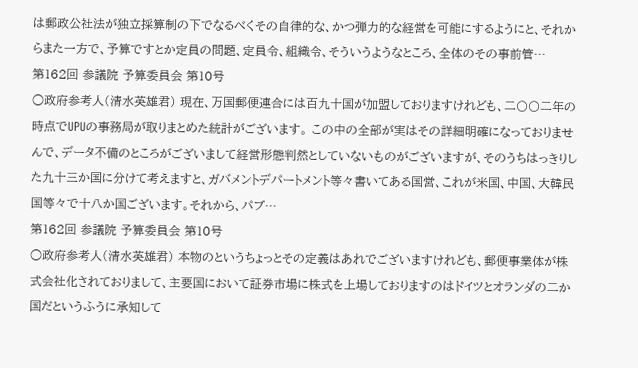は郵政公社法が独立採算制の下でなるべくその自律的な、かつ弾力的な経営を可能にするようにと、それからまた一方で、予算ですとか定員の問題、定員令、組織令、そういうようなところ、全体のその事前管…
第162回 参議院 予算委員会 第10号
○政府参考人(清水英雄君) 現在、万国郵便連合には百九十国が加盟しておりますけれども、二〇〇二年の時点でUPUの事務局が取りまとめた統計がございます。 この中の全部が実はその詳細明確になっておりませんで、データ不備のところがございまして経営形態判然としていないものがございますが、そのうちはっきりした九十三か国に分けて考えますと、ガバメントデパートメント等々書いてある国営、これが米国、中国、大韓民国等々で十八か国ございます。それから、パブ…
第162回 参議院 予算委員会 第10号
○政府参考人(清水英雄君) 本物のというちょっとその定義はあれでございますけれども、郵便事業体が株式会社化されておりまして、主要国において証券市場に株式を上場しておりますのはドイツとオランダの二か国だというふうに承知して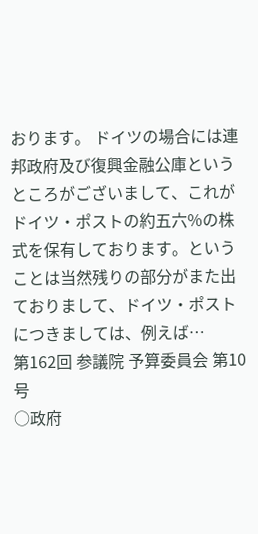おります。 ドイツの場合には連邦政府及び復興金融公庫というところがございまして、これがドイツ・ポストの約五六%の株式を保有しております。ということは当然残りの部分がまた出ておりまして、ドイツ・ポストにつきましては、例えば…
第162回 参議院 予算委員会 第10号
○政府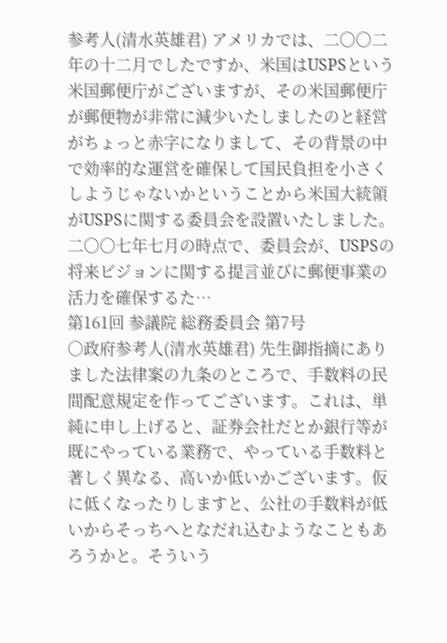参考人(清水英雄君) アメリカでは、二〇〇二年の十二月でしたですか、米国はUSPSという米国郵便庁がございますが、その米国郵便庁が郵便物が非常に減少いたしましたのと経営がちょっと赤字になりまして、その背景の中で効率的な運営を確保して国民負担を小さくしようじゃないかということから米国大統領がUSPSに関する委員会を設置いたしました。 二〇〇七年七月の時点で、委員会が、USPSの将来ビジョンに関する提言並びに郵便事業の活力を確保するた…
第161回 参議院 総務委員会 第7号
○政府参考人(清水英雄君) 先生御指摘にありました法律案の九条のところで、手数料の民間配意規定を作ってございます。これは、単純に申し上げると、証券会社だとか銀行等が既にやっている業務で、やっている手数料と著しく異なる、高いか低いかございます。仮に低くなったりしますと、公社の手数料が低いからそっちへとなだれ込むようなこともあろうかと。そういう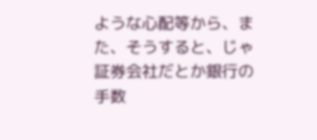ような心配等から、また、そうすると、じゃ証券会社だとか銀行の手数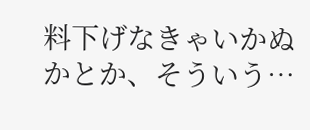料下げなきゃいかぬかとか、そういう…